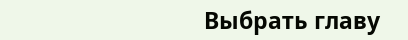Выбрать главу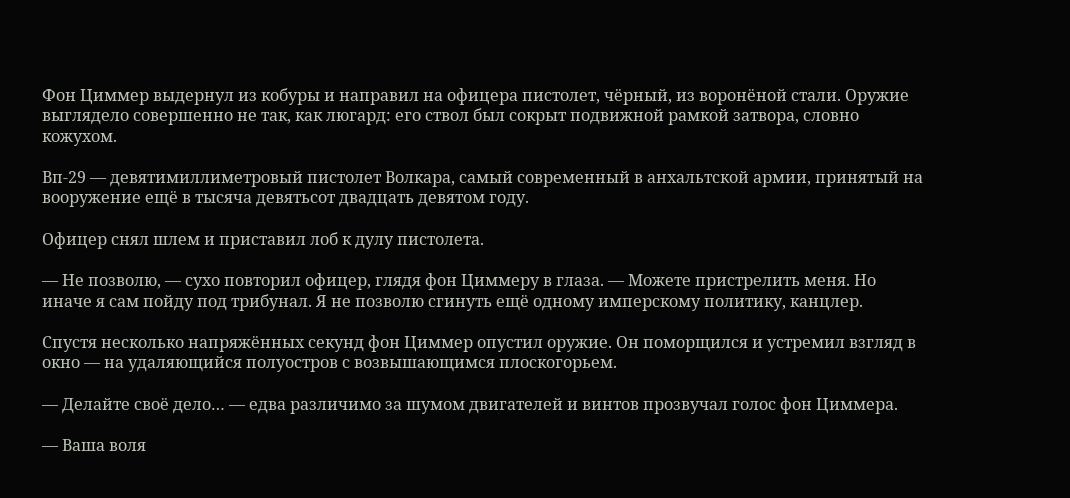Фон Циммер выдернул из кобуры и направил на офицера пистолет, чёрный, из воронёной стали. Оружие выглядело совершенно не так, как люгард: его ствол был сокрыт подвижной рамкой затвора, словно кожухом.

Вп‑29 — девятимиллиметровый пистолет Волкара, самый современный в анхальтской армии, принятый на вооружение ещё в тысяча девятьсот двадцать девятом году.

Офицер снял шлем и приставил лоб к дулу пистолета.

— Не позволю, — сухо повторил офицер, глядя фон Циммеру в глаза. — Можете пристрелить меня. Но иначе я сам пойду под трибунал. Я не позволю сгинуть ещё одному имперскому политику, канцлер.

Спустя несколько напряжённых секунд фон Циммер опустил оружие. Он поморщился и устремил взгляд в окно — на удаляющийся полуостров с возвышающимся плоскогорьем.

— Делайте своё дело… — едва различимо за шумом двигателей и винтов прозвучал голос фон Циммера.

— Ваша воля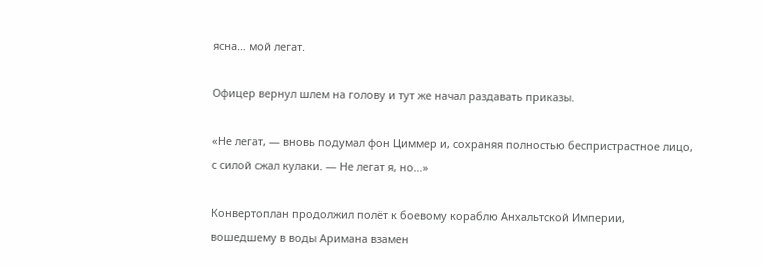ясна… мой легат.

Офицер вернул шлем на голову и тут же начал раздавать приказы.

«Не легат, — вновь подумал фон Циммер и, сохраняя полностью беспристрастное лицо, с силой сжал кулаки. — Не легат я, но…»

Конвертоплан продолжил полёт к боевому кораблю Анхальтской Империи, вошедшему в воды Аримана взамен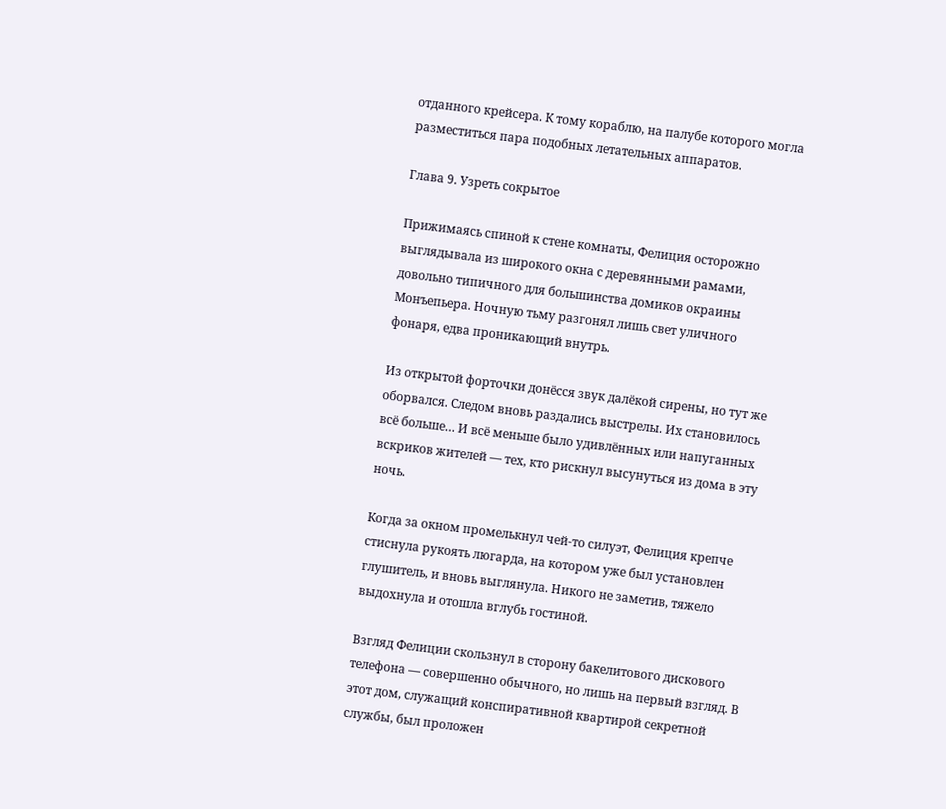отданного крейсера. К тому кораблю, на палубе которого могла разместиться пара подобных летательных аппаратов.

Глава 9. Узреть сокрытое

Прижимаясь спиной к стене комнаты, Фелиция осторожно выглядывала из широкого окна с деревянными рамами, довольно типичного для большинства домиков окраины Монъепьера. Ночную тьму разгонял лишь свет уличного фонаря, едва проникающий внутрь.

Из открытой форточки донёсся звук далёкой сирены, но тут же оборвался. Следом вновь раздались выстрелы. Их становилось всё больше… И всё меньше было удивлённых или напуганных вскриков жителей — тех, кто рискнул высунуться из дома в эту ночь.

Когда за окном промелькнул чей-то силуэт, Фелиция крепче стиснула рукоять люгарда, на котором уже был установлен глушитель, и вновь выглянула. Никого не заметив, тяжело выдохнула и отошла вглубь гостиной.

Взгляд Фелиции скользнул в сторону бакелитового дискового телефона — совершенно обычного, но лишь на первый взгляд. В этот дом, служащий конспиративной квартирой секретной службы, был проложен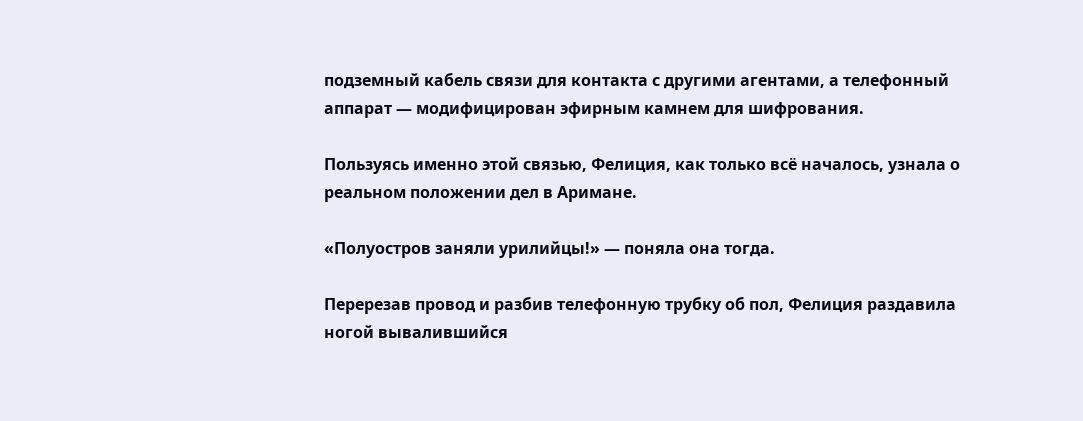подземный кабель связи для контакта с другими агентами, а телефонный аппарат — модифицирован эфирным камнем для шифрования.

Пользуясь именно этой связью, Фелиция, как только всё началось, узнала о реальном положении дел в Аримане.

«Полуостров заняли урилийцы!» — поняла она тогда.

Перерезав провод и разбив телефонную трубку об пол, Фелиция раздавила ногой вывалившийся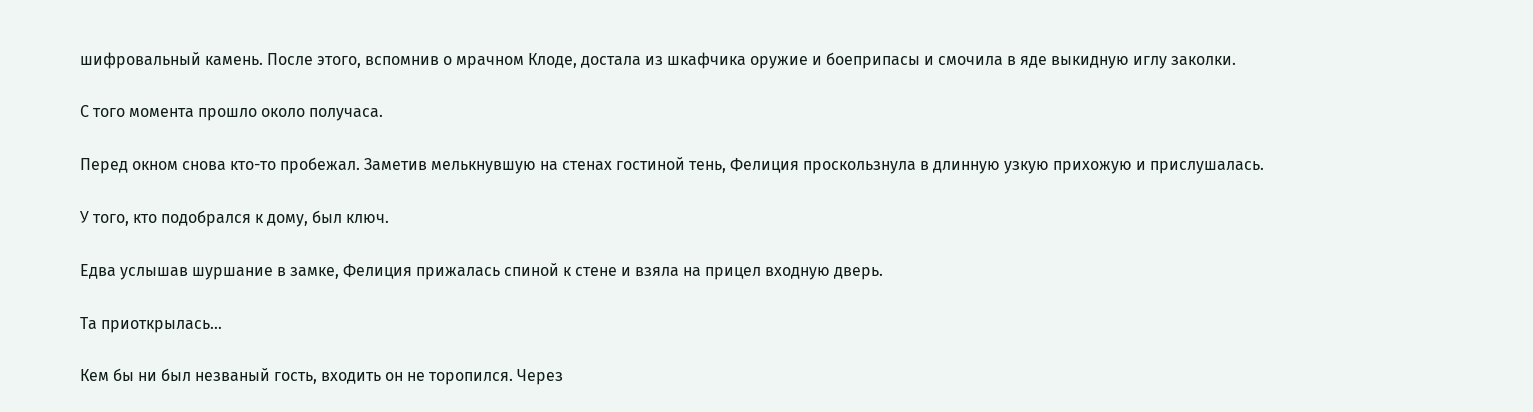шифровальный камень. После этого, вспомнив о мрачном Клоде, достала из шкафчика оружие и боеприпасы и смочила в яде выкидную иглу заколки.

С того момента прошло около получаса.

Перед окном снова кто-то пробежал. Заметив мелькнувшую на стенах гостиной тень, Фелиция проскользнула в длинную узкую прихожую и прислушалась.

У того, кто подобрался к дому, был ключ.

Едва услышав шуршание в замке, Фелиция прижалась спиной к стене и взяла на прицел входную дверь.

Та приоткрылась…

Кем бы ни был незваный гость, входить он не торопился. Через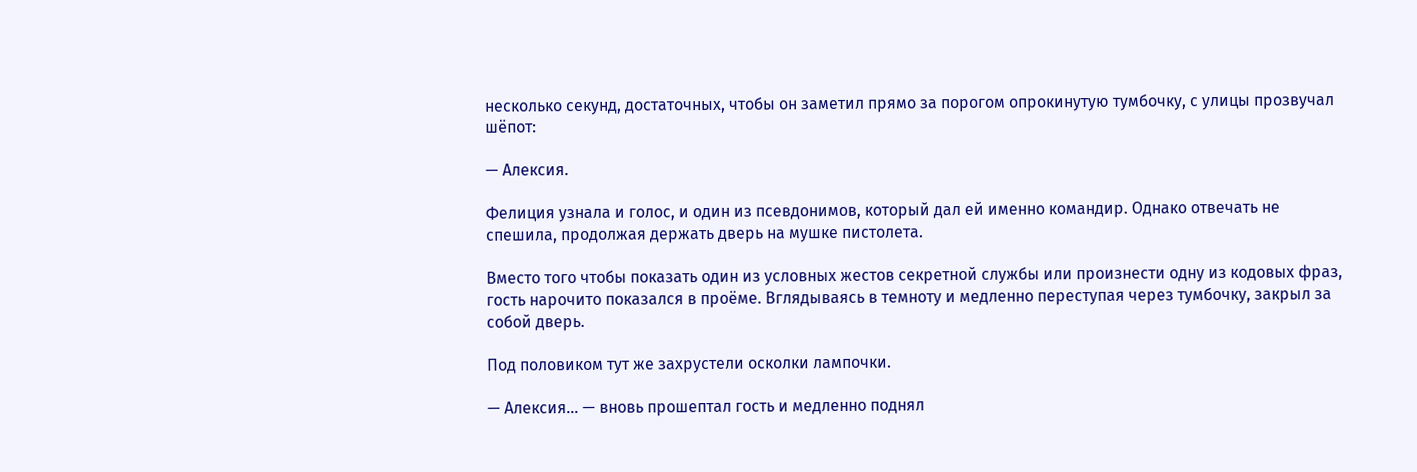несколько секунд, достаточных, чтобы он заметил прямо за порогом опрокинутую тумбочку, с улицы прозвучал шёпот:

— Алексия.

Фелиция узнала и голос, и один из псевдонимов, который дал ей именно командир. Однако отвечать не спешила, продолжая держать дверь на мушке пистолета.

Вместо того чтобы показать один из условных жестов секретной службы или произнести одну из кодовых фраз, гость нарочито показался в проёме. Вглядываясь в темноту и медленно переступая через тумбочку, закрыл за собой дверь.

Под половиком тут же захрустели осколки лампочки.

— Алексия… — вновь прошептал гость и медленно поднял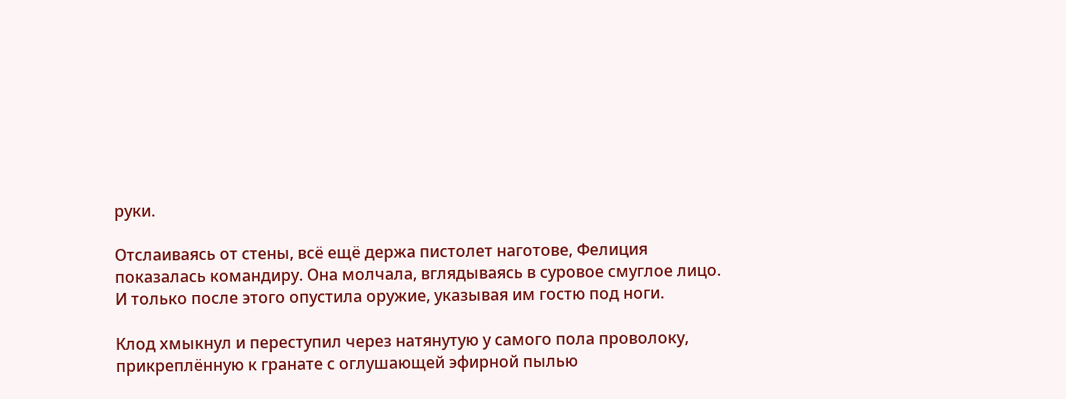руки.

Отслаиваясь от стены, всё ещё держа пистолет наготове, Фелиция показалась командиру. Она молчала, вглядываясь в суровое смуглое лицо. И только после этого опустила оружие, указывая им гостю под ноги.

Клод хмыкнул и переступил через натянутую у самого пола проволоку, прикреплённую к гранате с оглушающей эфирной пылью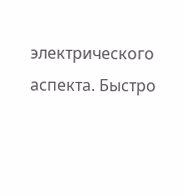электрического аспекта. Быстро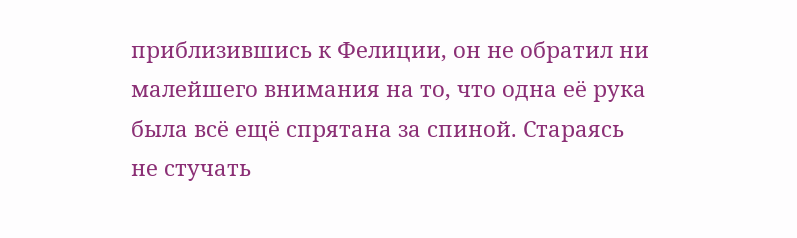приблизившись к Фелиции, он не обратил ни малейшего внимания на то, что одна её рука была всё ещё спрятана за спиной. Стараясь не стучать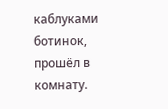каблуками ботинок, прошёл в комнату.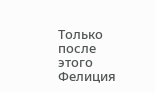Только после этого Фелиция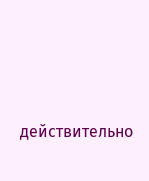действительно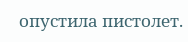опустила пистолет.